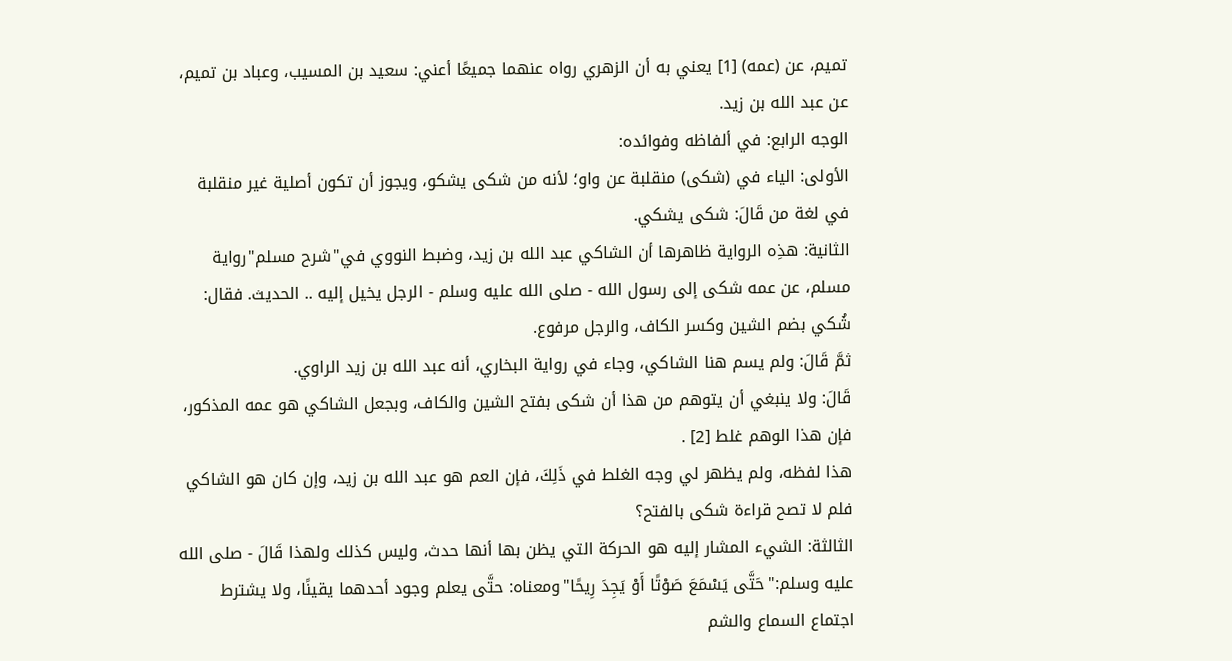تميم، عن (عمه) [1] يعني به أن الزهري رواه عنهما جميعًا أعني: سعيد بن المسيب، وعباد بن تميم، عن عبد الله بن زيد.
الوجه الرابع: في ألفاظه وفوائده:
الأولى: الياء في (شكى) منقلبة عن واو؛ لأنه من شكى يشكو، ويجوز أن تكون أصلية غير منقلبة في لغة من قَالَ: شكى يشكي.
الثانية: هذِه الرواية ظاهرها أن الشاكي عبد الله بن زيد، وضبط النووي في"شرح مسلم"رواية مسلم، عن عمه شكى إلى رسول الله - صلى الله عليه وسلم - الرجل يخيل إليه .. الحديث. فقال: شُكي بضم الشين وكسر الكاف، والرجل مرفوع.
ثمَّ قَالَ: ولم يسم هنا الشاكي، وجاء في رواية البخاري، أنه عبد الله بن زيد الراوي.
قَالَ: ولا ينبغي أن يتوهم من هذا أن شكى بفتح الشين والكاف، وبجعل الشاكي هو عمه المذكور، فإن هذا الوهم غلط [2] .
هذا لفظه، ولم يظهر لي وجه الغلط في ذَلِكَ، فإن العم هو عبد الله بن زيد، وإن كان هو الشاكي فلم لا تصح قراءة شكى بالفتح؟
الثالثة: الشيء المشار إليه هو الحركة التي يظن بها أنها حدث، وليس كذلك ولهذا قَالَ - صلى الله عليه وسلم:"حَتَّى يَسْمَعَ صَوْتًا أَوْ يَجِدَ رِيحًا"ومعناه: حتَّى يعلم وجود أحدهما يقينًا، ولا يشترط اجتماع السماع والشم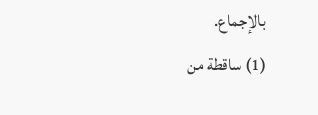بالإجماع.
(1) ساقطة من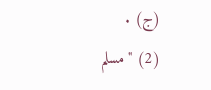(ج) .
(2) "مسلم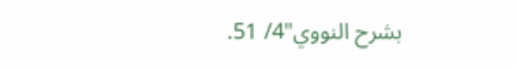بشرح النووي"4/ 51.